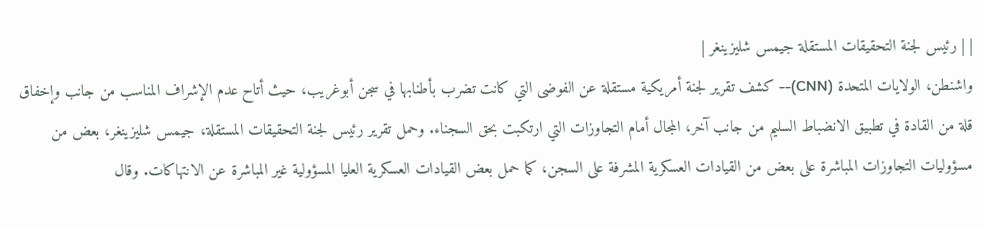| | رئيس لجنة التحقيقات المستقلة جيمس شليزينغر |
واشنطن، الولايات المتحدة (CNN)-- كشف تقرير لجنة أمريكية مستقلة عن الفوضى التي كانت تضرب بأطنابها في سجن أبوغريب، حيث أتاح عدم الإشراف المناسب من جانب وإخفاق قلة من القادة في تطبيق الانضباط السليم من جانب آخر، المجال أمام التجاوزات التي ارتكبت بحق السجناء. وحمل تقرير رئيس لجنة التحقيقات المستقلة، جيمس شليزينغر، بعض من مسؤوليات التجاوزات المباشرة على بعض من القيادات العسكرية المشرفة على السجن، كما حمل بعض القيادات العسكرية العليا المسؤولية غير المباشرة عن الانتهاكات. وقال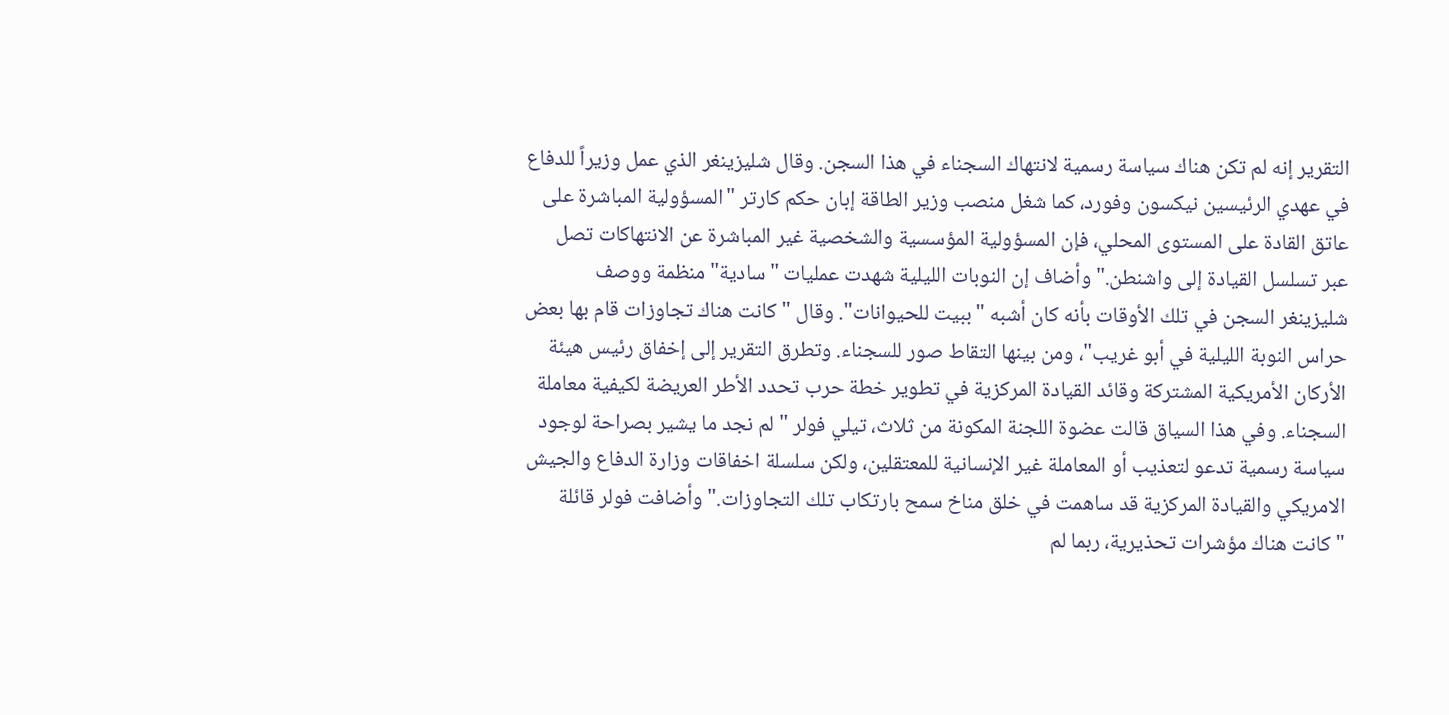التقرير إنه لم تكن هناك سياسة رسمية لانتهاك السجناء في هذا السجن. وقال شليزينغر الذي عمل وزيراً للدفاع في عهدي الرئيسين نيكسون وفورد، كما شغل منصب وزير الطاقة إبان حكم كارتر "المسؤولية المباشرة على عاتق القادة على المستوى المحلي، فإن المسؤولية المؤسسية والشخصية غير المباشرة عن الانتهاكات تصل عبر تسلسل القيادة إلى واشنطن." وأضاف إن النوبات الليلية شهدت عمليات "سادية" منظمة ووصف شليزينغر السجن في تلك الأوقات بأنه كان أشبه "ببيت للحيوانات". وقال "كانت هناك تجاوزات قام بها بعض حراس النوبة الليلية في أبو غريب"، ومن بينها التقاط صور للسجناء. وتطرق التقرير إلى إخفاق رئيس هيئة الأركان الأمريكية المشتركة وقائد القيادة المركزية في تطوير خطة حرب تحدد الأطر العريضة لكيفية معاملة السجناء. وفي هذا السياق قالت عضوة اللجنة المكونة من ثلاث، تيلي فولر "لم نجد ما يشير بصراحة لوجود سياسة رسمية تدعو لتعذيب أو المعاملة غير الإنسانية للمعتقلين، ولكن سلسلة اخفاقات وزارة الدفاع والجيش الامريكي والقيادة المركزية قد ساهمت في خلق مناخ سمح بارتكاب تلك التجاوزات." وأضافت فولر قائلة "كانت هناك مؤشرات تحذيرية، ربما لم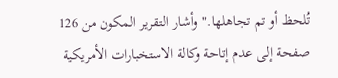تُلحظ أو تم تجاهلها." وأشار التقرير المكون من 126 صفحة إلى عدم إتاحة وكالة الاستخبارات الأمريكية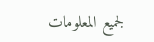لجميع المعلومات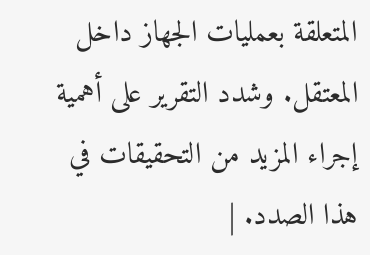المتعلقة بعمليات الجهاز داخل المعتقل. وشدد التقرير على أهمية إجراء المزيد من التحقيقات في هذا الصدد. |